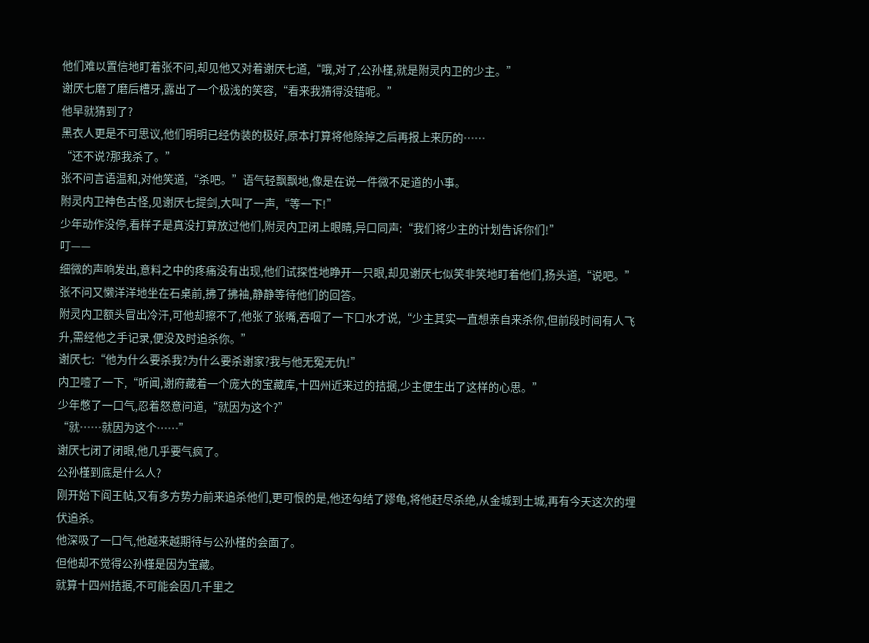他们难以置信地盯着张不问,却见他又对着谢厌七道,“哦,对了,公孙槿,就是附灵内卫的少主。”
谢厌七磨了磨后槽牙,露出了一个极浅的笑容,“看来我猜得没错呢。”
他早就猜到了?
黑衣人更是不可思议,他们明明已经伪装的极好,原本打算将他除掉之后再报上来历的……
“还不说?那我杀了。”
张不问言语温和,对他笑道,“杀吧。”语气轻飘飘地,像是在说一件微不足道的小事。
附灵内卫神色古怪,见谢厌七提剑,大叫了一声,“等一下!”
少年动作没停,看样子是真没打算放过他们,附灵内卫闭上眼睛,异口同声:“我们将少主的计划告诉你们!”
叮——
细微的声响发出,意料之中的疼痛没有出现,他们试探性地睁开一只眼,却见谢厌七似笑非笑地盯着他们,扬头道,“说吧。”
张不问又懒洋洋地坐在石桌前,拂了拂袖,静静等待他们的回答。
附灵内卫额头冒出冷汗,可他却擦不了,他张了张嘴,吞咽了一下口水才说,“少主其实一直想亲自来杀你,但前段时间有人飞升,需经他之手记录,便没及时追杀你。”
谢厌七:“他为什么要杀我?为什么要杀谢家?我与他无冤无仇!”
内卫噎了一下,“听闻,谢府藏着一个庞大的宝藏库,十四州近来过的拮据,少主便生出了这样的心思。”
少年憋了一口气,忍着怒意问道,“就因为这个?”
“就……就因为这个……”
谢厌七闭了闭眼,他几乎要气疯了。
公孙槿到底是什么人?
刚开始下阎王帖,又有多方势力前来追杀他们,更可恨的是,他还勾结了嫪龟,将他赶尽杀绝,从金城到土城,再有今天这次的埋伏追杀。
他深吸了一口气,他越来越期待与公孙槿的会面了。
但他却不觉得公孙槿是因为宝藏。
就算十四州拮据,不可能会因几千里之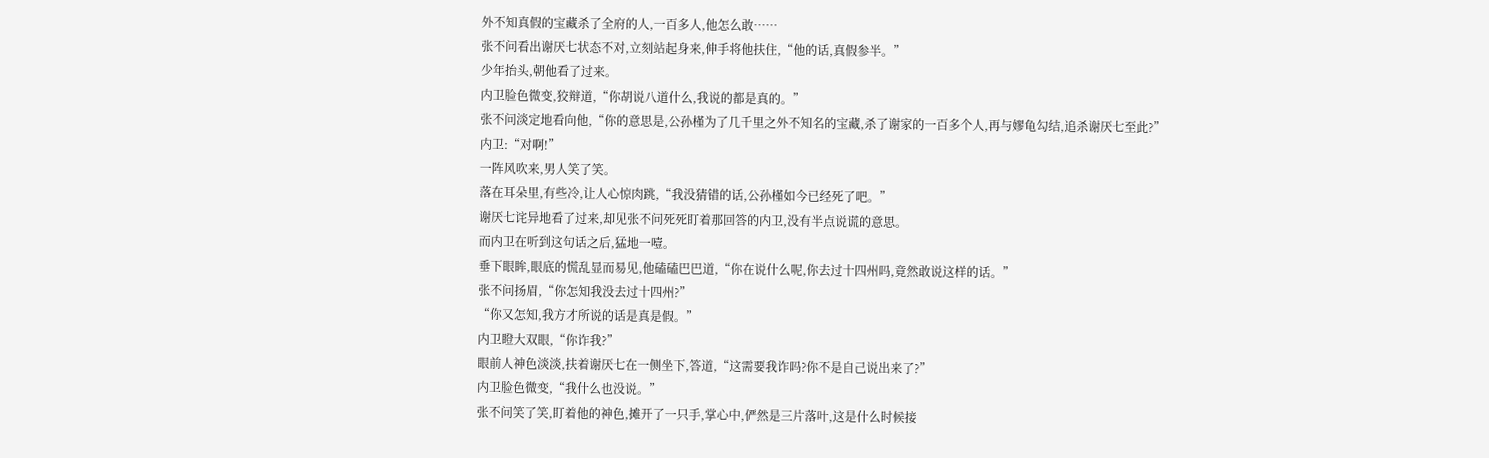外不知真假的宝藏杀了全府的人,一百多人,他怎么敢……
张不问看出谢厌七状态不对,立刻站起身来,伸手将他扶住,“他的话,真假参半。”
少年抬头,朝他看了过来。
内卫脸色微变,狡辩道,“你胡说八道什么,我说的都是真的。”
张不问淡定地看向他,“你的意思是,公孙槿为了几千里之外不知名的宝藏,杀了谢家的一百多个人,再与嫪龟勾结,追杀谢厌七至此?”
内卫:“对啊!”
一阵风吹来,男人笑了笑。
落在耳朵里,有些冷,让人心惊肉跳,“我没猜错的话,公孙槿如今已经死了吧。”
谢厌七诧异地看了过来,却见张不问死死盯着那回答的内卫,没有半点说谎的意思。
而内卫在听到这句话之后,猛地一噎。
垂下眼眸,眼底的慌乱显而易见,他磕磕巴巴道,“你在说什么呢,你去过十四州吗,竟然敢说这样的话。”
张不问扬眉,“你怎知我没去过十四州?”
“你又怎知,我方才所说的话是真是假。”
内卫瞪大双眼,“你诈我?”
眼前人神色淡淡,扶着谢厌七在一侧坐下,答道,“这需要我诈吗?你不是自己说出来了?”
内卫脸色微变,“我什么也没说。”
张不问笑了笑,盯着他的神色,摊开了一只手,掌心中,俨然是三片落叶,这是什么时候接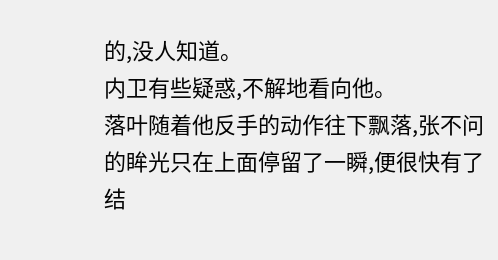的,没人知道。
内卫有些疑惑,不解地看向他。
落叶随着他反手的动作往下飘落,张不问的眸光只在上面停留了一瞬,便很快有了结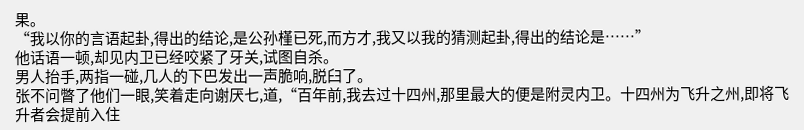果。
“我以你的言语起卦,得出的结论,是公孙槿已死,而方才,我又以我的猜测起卦,得出的结论是……”
他话语一顿,却见内卫已经咬紧了牙关,试图自杀。
男人抬手,两指一碰,几人的下巴发出一声脆响,脱臼了。
张不问瞥了他们一眼,笑着走向谢厌七,道,“百年前,我去过十四州,那里最大的便是附灵内卫。十四州为飞升之州,即将飞升者会提前入住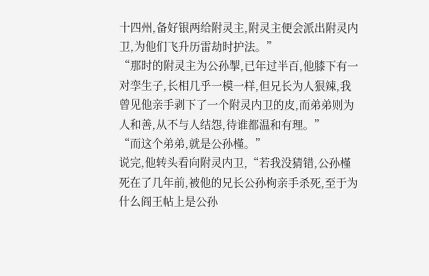十四州,备好银两给附灵主,附灵主便会派出附灵内卫,为他们飞升历雷劫时护法。”
“那时的附灵主为公孙掣,已年过半百,他膝下有一对孪生子,长相几乎一模一样,但兄长为人狠辣,我曾见他亲手剥下了一个附灵内卫的皮,而弟弟则为人和善,从不与人结怨,待谁都温和有理。”
“而这个弟弟,就是公孙槿。”
说完,他转头看向附灵内卫,“若我没猜错,公孙槿死在了几年前,被他的兄长公孙枸亲手杀死,至于为什么阎王帖上是公孙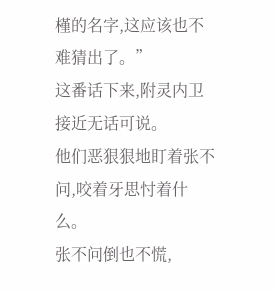槿的名字,这应该也不难猜出了。”
这番话下来,附灵内卫接近无话可说。
他们恶狠狠地盯着张不问,咬着牙思忖着什么。
张不问倒也不慌,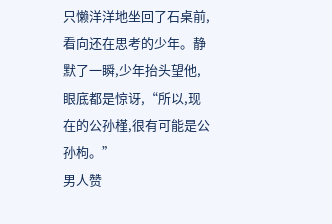只懒洋洋地坐回了石桌前,看向还在思考的少年。静默了一瞬,少年抬头望他,眼底都是惊讶,“所以,现在的公孙槿,很有可能是公孙枸。”
男人赞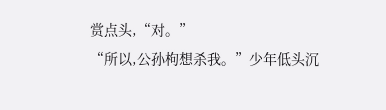赏点头,“对。”
“所以,公孙枸想杀我。”少年低头沉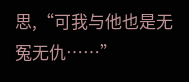思,“可我与他也是无冤无仇……”